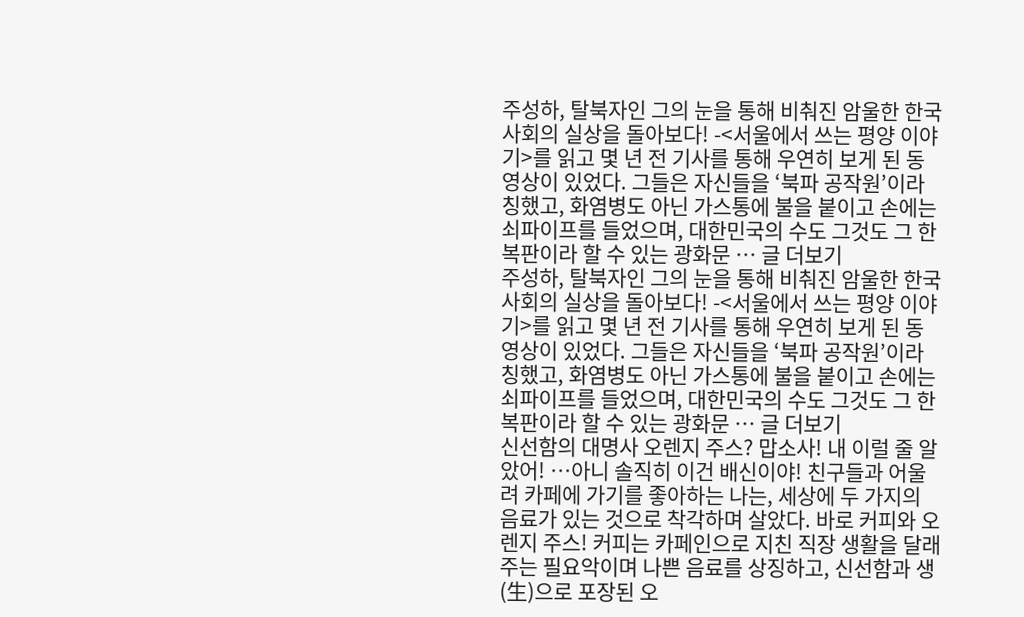주성하, 탈북자인 그의 눈을 통해 비춰진 암울한 한국 사회의 실상을 돌아보다! -<서울에서 쓰는 평양 이야기>를 읽고 몇 년 전 기사를 통해 우연히 보게 된 동영상이 있었다. 그들은 자신들을 ‘북파 공작원’이라 칭했고, 화염병도 아닌 가스통에 불을 붙이고 손에는 쇠파이프를 들었으며, 대한민국의 수도 그것도 그 한 복판이라 할 수 있는 광화문 … 글 더보기
주성하, 탈북자인 그의 눈을 통해 비춰진 암울한 한국 사회의 실상을 돌아보다! -<서울에서 쓰는 평양 이야기>를 읽고 몇 년 전 기사를 통해 우연히 보게 된 동영상이 있었다. 그들은 자신들을 ‘북파 공작원’이라 칭했고, 화염병도 아닌 가스통에 불을 붙이고 손에는 쇠파이프를 들었으며, 대한민국의 수도 그것도 그 한 복판이라 할 수 있는 광화문 … 글 더보기
신선함의 대명사 오렌지 주스? 맙소사! 내 이럴 줄 알았어! …아니 솔직히 이건 배신이야! 친구들과 어울려 카페에 가기를 좋아하는 나는, 세상에 두 가지의 음료가 있는 것으로 착각하며 살았다. 바로 커피와 오렌지 주스! 커피는 카페인으로 지친 직장 생활을 달래주는 필요악이며 나쁜 음료를 상징하고, 신선함과 생(生)으로 포장된 오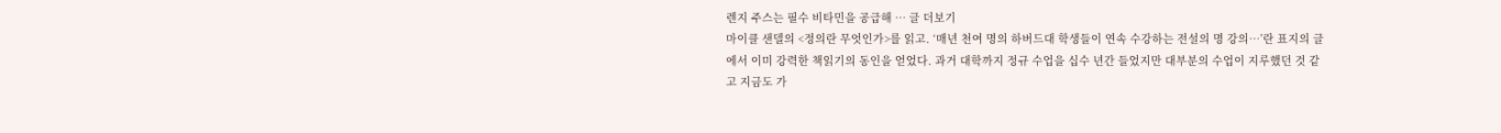렌지 주스는 필수 비타민을 공급해 … 글 더보기
마이클 샌델의 <정의란 무엇인가>를 읽고. ‘매년 천여 명의 하버드대 학생들이 연속 수강하는 전설의 명 강의…’란 표지의 글에서 이미 강력한 책읽기의 동인을 얻었다. 과거 대학까지 정규 수업을 십수 년간 들었지만 대부분의 수업이 지루했던 것 같고 지금도 가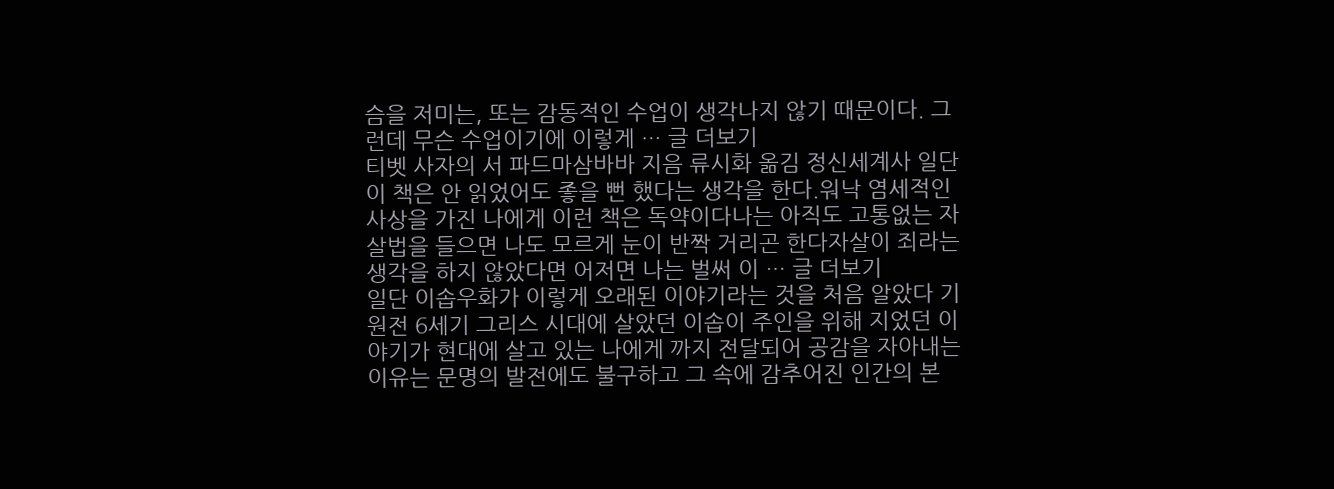슴을 저미는, 또는 감동적인 수업이 생각나지 않기 때문이다. 그런데 무슨 수업이기에 이렇게 … 글 더보기
티벳 사자의 서 파드마삼바바 지음 류시화 옮김 정신세계사 일단 이 책은 안 읽었어도 좋을 뻔 했다는 생각을 한다.워낙 염세적인 사상을 가진 나에게 이런 책은 독약이다나는 아직도 고통없는 자살법을 들으면 나도 모르게 눈이 반짝 거리곤 한다자살이 죄라는 생각을 하지 않았다면 어저면 나는 벌써 이 … 글 더보기
일단 이솝우화가 이렇게 오래된 이야기라는 것을 처음 알았다 기원전 6세기 그리스 시대에 살았던 이솝이 주인을 위해 지었던 이야기가 현대에 살고 있는 나에게 까지 전달되어 공감을 자아내는 이유는 문명의 발전에도 불구하고 그 속에 감추어진 인간의 본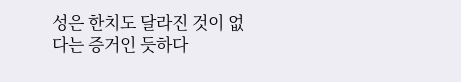성은 한치도 달라진 것이 없다는 증거인 듯하다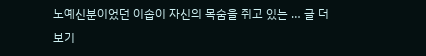노예신분이었던 이솝이 자신의 목숨을 쥐고 있는 … 글 더보기